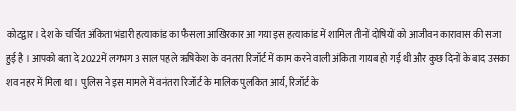कोटद्वार। देश के चर्चित अंकिता भंडारी हत्याकांड का फैसला आखिरकार आ गया इस हत्याकांड में शामिल तीनों दोषियों को आजीवन कारावास की सजा हुई है । आपको बता दे 2022में लगभग 3 साल पहले ऋषिकेश के वनतरा रिजॉर्ट में काम करने वाली अंकिता गायब हो गई थी और कुछ दिनों के बाद उसका शव नहर में मिला था। पुलिस ने इस मामले में वनंतरा रिजॉर्ट के मालिक पुलकित आर्य, रिजॉर्ट के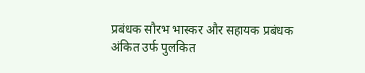प्रबंधक सौरभ भास्कर और सहायक प्रबंधक अंकित उर्फ पुलकित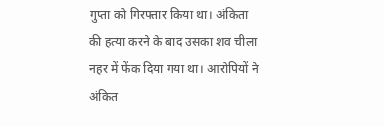गुप्ता को गिरफ्तार किया था। अंकिता की हत्या करने के बाद उसका शव चीला नहर में फेंक दिया गया था। आरोपियों ने अंकित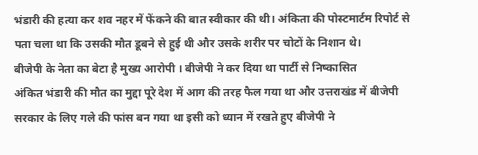भंडारी की हत्या कर शव नहर में फेंकने की बात स्वीकार की थी। अंकिता की पोस्टमार्टम रिपोर्ट से पता चला था कि उसकी मौत डूबने से हुई थी और उसके शरीर पर चोटों के निशान थे।
बीजेपी के नेता का बेटा है मुख्य आरोपी । बीजेपी ने कर दिया था पार्टी से निष्कासित
अंकित भंडारी की मौत का मुद्दा पूरे देश में आग की तरह फैल गया था और उत्तराखंड में बीजेपी सरकार के लिए गले की फांस बन गया था इसी को ध्यान में रखते हुए बीजेपी ने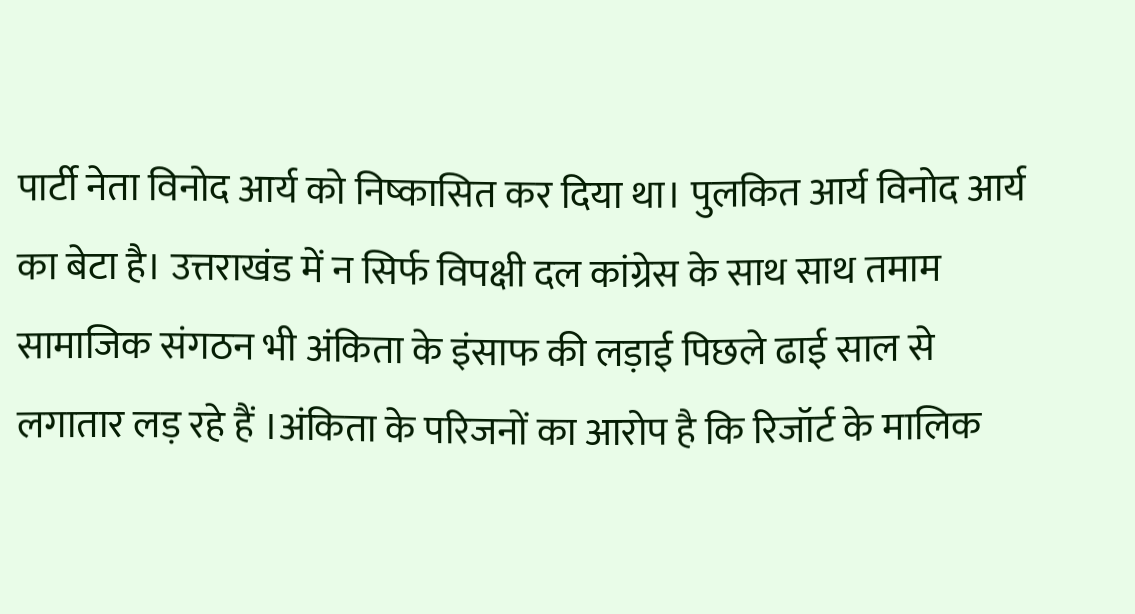पार्टी नेता विनोद आर्य को निष्कासित कर दिया था। पुलकित आर्य विनोद आर्य का बेटा है। उत्तराखंड में न सिर्फ विपक्षी दल कांग्रेस के साथ साथ तमाम सामाजिक संगठन भी अंकिता के इंसाफ की लड़ाई पिछले ढाई साल से लगातार लड़ रहे हैं ।अंकिता के परिजनों का आरोप है कि रिजॉर्ट के मालिक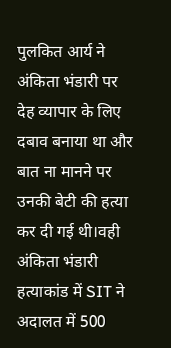पुलकित आर्य ने अंकिता भंडारी पर देह व्यापार के लिए दबाव बनाया था और बात ना मानने पर उनकी बेटी की हत्या कर दी गई थी।वही अंकिता भंडारी हत्याकांड में SIT ने अदालत में 500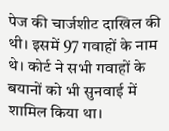पेज की चार्जशीट दाखिल की थी। इसमें 97 गवाहों के नाम थे। कोर्ट ने सभी गवाहों के बयानों को भी सुनवाई में शामिल किया था।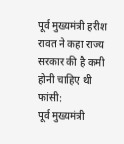पूर्व मुख्यमंत्री हरीश रावत ने कहा राज्य सरकार की है कमी होनी चाहिए थी फांसी:
पूर्व मुख्यमंत्री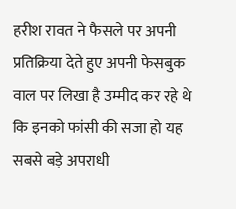हरीश रावत ने फैसले पर अपनी प्रतिक्रिया देते हुए अपनी फेसबुक वाल पर लिखा है उम्मीद कर रहे थे कि इनको फांसी की सजा हो यह सबसे बड़े अपराधी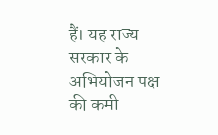हैं। यह राज्य सरकार के अभियोजन पक्ष की कमी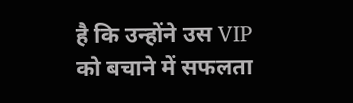है कि उन्होंने उस VIP को बचाने में सफलता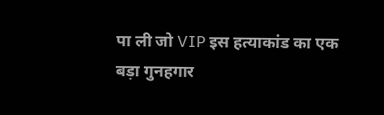पा ली जो VIP इस हत्याकांड का एक बड़ा गुनहगार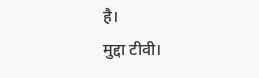है।
मुद्दा टीवी।